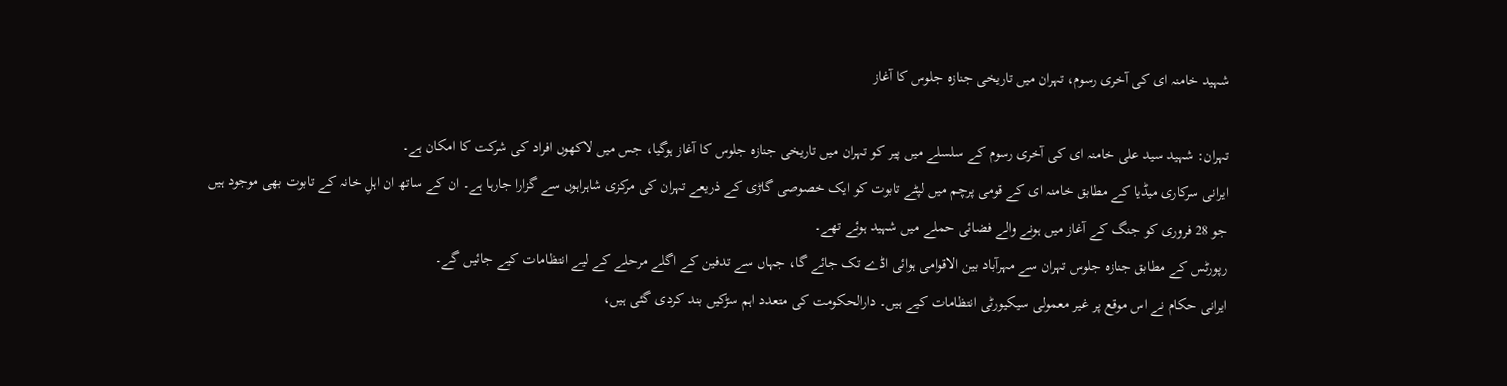شہید خامنہ ای کی آخری رسوم، تہران میں تاریخی جنازہ جلوس کا آغاز

تہران: شہید سید علی خامنہ ای کی آخری رسوم کے سلسلے میں پیر کو تہران میں تاریخی جنازہ جلوس کا آغاز ہوگیا، جس میں لاکھوں افراد کی شرکت کا امکان ہے۔
ایرانی سرکاری میڈیا کے مطابق خامنہ ای کے قومی پرچم میں لپٹے تابوت کو ایک خصوصی گاڑی کے ذریعے تہران کی مرکزی شاہراہوں سے گزارا جارہا ہے۔ ان کے ساتھ ان اہلِ خانہ کے تابوت بھی موجود ہیں جو 28 فروری کو جنگ کے آغاز میں ہونے والے فضائی حملے میں شہید ہوئے تھے۔
رپورٹس کے مطابق جنازہ جلوس تہران سے مہرآباد بین الاقوامی ہوائی اڈے تک جائے گا، جہاں سے تدفین کے اگلے مرحلے کے لیے انتظامات کیے جائیں گے۔
ایرانی حکام نے اس موقع پر غیر معمولی سیکیورٹی انتظامات کیے ہیں۔ دارالحکومت کی متعدد اہم سڑکیں بند کردی گئی ہیں،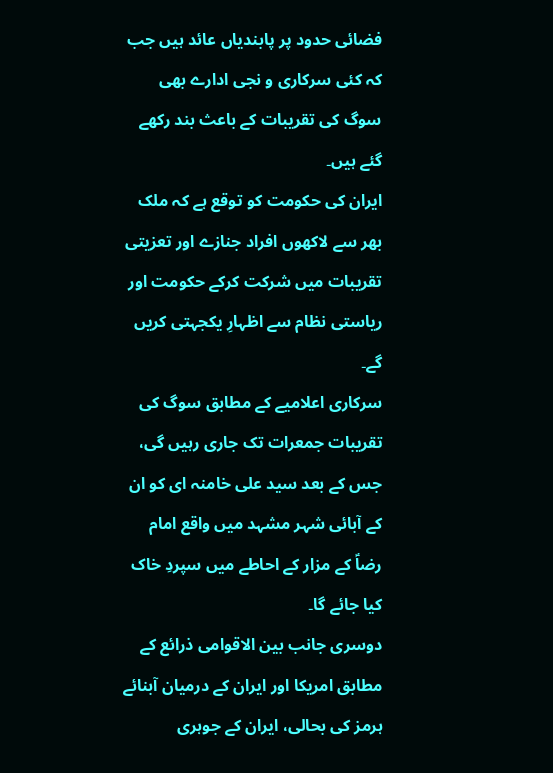فضائی حدود پر پابندیاں عائد ہیں جب کہ کئی سرکاری و نجی ادارے بھی سوگ کی تقریبات کے باعث بند رکھے گئے ہیں۔
ایران کی حکومت کو توقع ہے کہ ملک بھر سے لاکھوں افراد جنازے اور تعزیتی تقریبات میں شرکت کرکے حکومت اور ریاستی نظام سے اظہارِ یکجہتی کریں گے۔
سرکاری اعلامیے کے مطابق سوگ کی تقریبات جمعرات تک جاری رہیں گی، جس کے بعد سید علی خامنہ ای کو ان کے آبائی شہر مشہد میں واقع امام رضاؑ کے مزار کے احاطے میں سپردِ خاک کیا جائے گا۔
دوسری جانب بین الاقوامی ذرائع کے مطابق امریکا اور ایران کے درمیان آبنائے ہرمز کی بحالی، ایران کے جوہری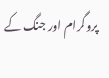پروگرام اور جنگ کے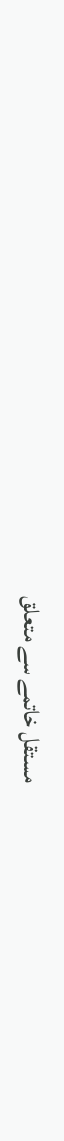مستقل خاتمے سے متعلق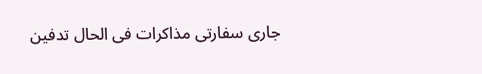جاری سفارتی مذاکرات فی الحال تدفین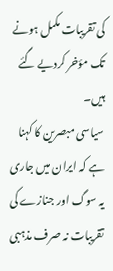کی تقریبات مکمل ہونے تک مؤخر کردیے گئے ہیں۔
سیاسی مبصرین کا کہنا ہے کہ ایران میں جاری یہ سوگ اور جنازے کی تقریبات نہ صرف مذہبی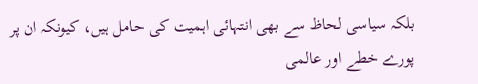بلکہ سیاسی لحاظ سے بھی انتہائی اہمیت کی حامل ہیں، کیونکہ ان پر پورے خطے اور عالمی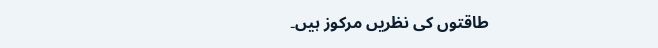طاقتوں کی نظریں مرکوز ہیں۔